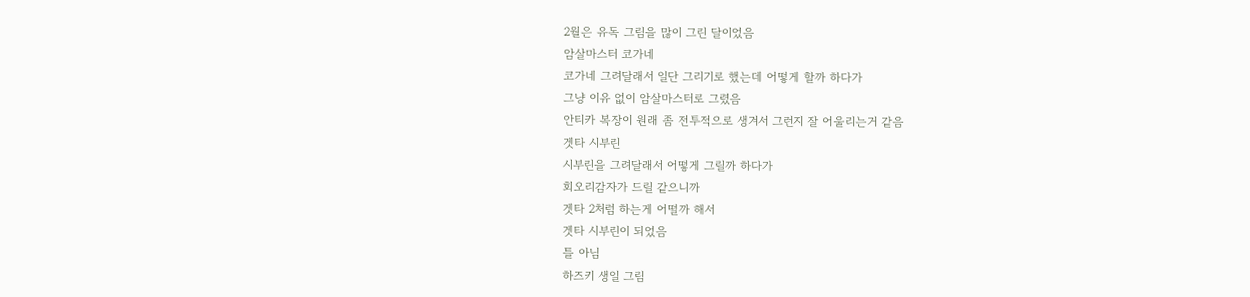2월은 유독 그림을 많이 그린 달이었음
암살마스터 코가네
코가네 그려달래서 일단 그리기로 했는데 어떻게 할까 하다가
그냥 이유 없이 암살마스터로 그렸음
안티카 복장이 원래 좀 전투적으로 생겨서 그런지 잘 어울리는거 같음
겟타 시부린
시부린을 그려달래서 어떻게 그릴까 하다가
회오리감자가 드릴 같으니까
겟타 2처럼 하는게 어떨까 해서
겟타 시부린이 되었음
틀 아님
하즈키 생일 그림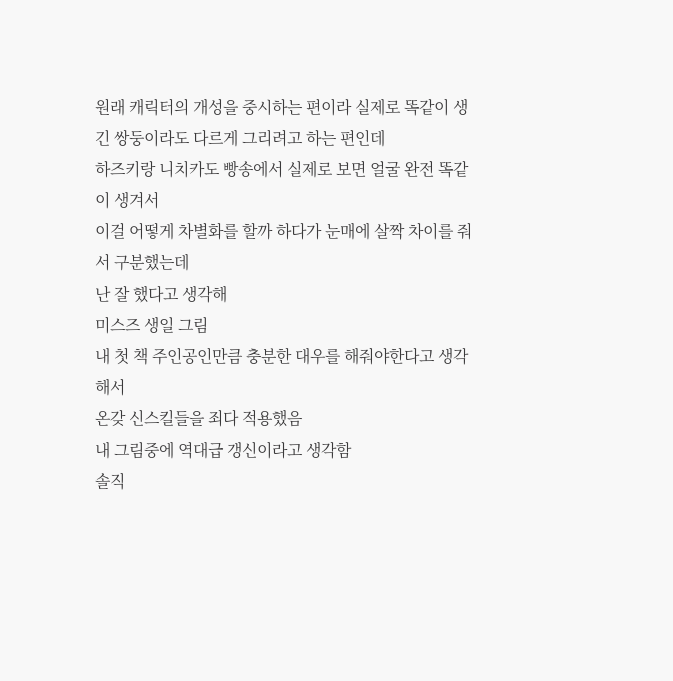원래 캐릭터의 개성을 중시하는 편이라 실제로 똑같이 생긴 쌍둥이라도 다르게 그리려고 하는 편인데
하즈키랑 니치카도 빵송에서 실제로 보면 얼굴 완전 똑같이 생겨서
이걸 어떻게 차별화를 할까 하다가 눈매에 살짝 차이를 줘서 구분했는데
난 잘 했다고 생각해
미스즈 생일 그림
내 첫 책 주인공인만큼 충분한 대우를 해줘야한다고 생각해서
온갖 신스킬들을 죄다 적용했음
내 그림중에 역대급 갱신이라고 생각함
솔직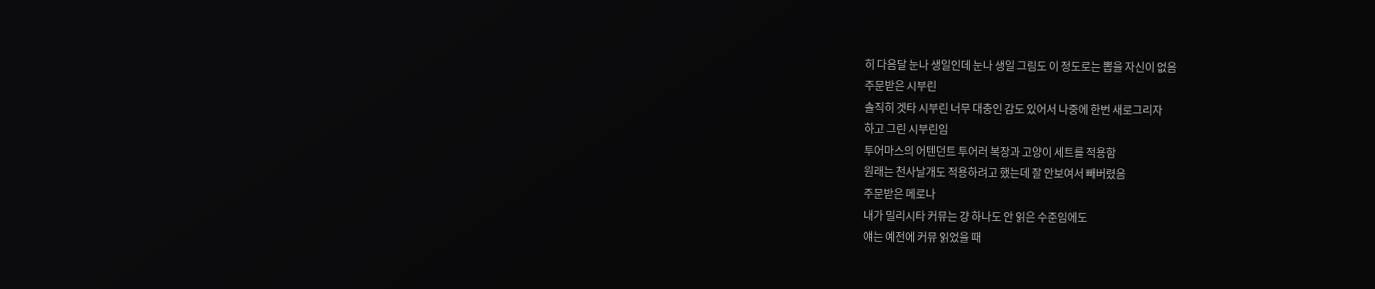히 다음달 눈나 생일인데 눈나 생일 그림도 이 정도로는 뽑을 자신이 없음
주문받은 시부린
솔직히 겟타 시부린 너무 대충인 감도 있어서 나중에 한번 새로그리자
하고 그린 시부린임
투어마스의 어텐던트 투어러 복장과 고양이 세트를 적용함
원래는 천사날개도 적용하려고 했는데 잘 안보여서 빼버렸음
주문받은 메로나
내가 밀리시타 커뮤는 걍 하나도 안 읽은 수준임에도
얘는 예전에 커뮤 읽었을 때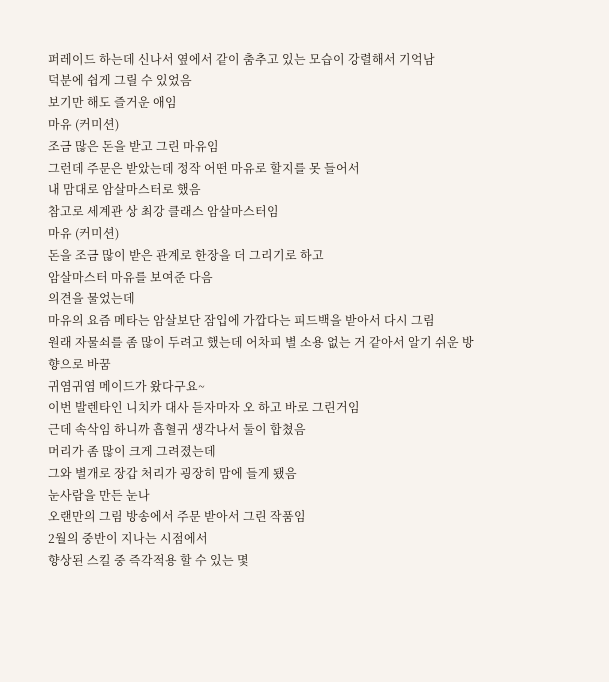퍼레이드 하는데 신나서 옆에서 같이 춤추고 있는 모습이 강렬해서 기억남
덕분에 쉽게 그릴 수 있었음
보기만 해도 즐거운 애임
마유 (커미션)
조금 많은 돈을 받고 그린 마유임
그런데 주문은 받았는데 정작 어떤 마유로 할지를 못 들어서
내 맘대로 암살마스터로 했음
참고로 세계관 상 최강 클래스 암살마스터임
마유 (커미션)
돈을 조금 많이 받은 관계로 한장을 더 그리기로 하고
암살마스터 마유를 보여준 다음
의견을 물었는데
마유의 요즘 메타는 암살보단 잠입에 가깝다는 피드백을 받아서 다시 그림
원래 자물쇠를 좀 많이 두려고 했는데 어차피 별 소용 없는 거 같아서 알기 쉬운 방향으로 바꿈
귀염귀염 메이드가 왔다구요~
이번 발렌타인 니치카 대사 듣자마자 오 하고 바로 그린거임
근데 속삭임 하니까 흡혈귀 생각나서 둘이 합쳤음
머리가 좀 많이 크게 그려졌는데
그와 별개로 장갑 처리가 굉장히 맘에 들게 됐음
눈사람을 만든 눈나
오랜만의 그림 방송에서 주문 받아서 그린 작품임
2월의 중반이 지나는 시점에서
향상된 스킬 중 즉각적용 할 수 있는 몇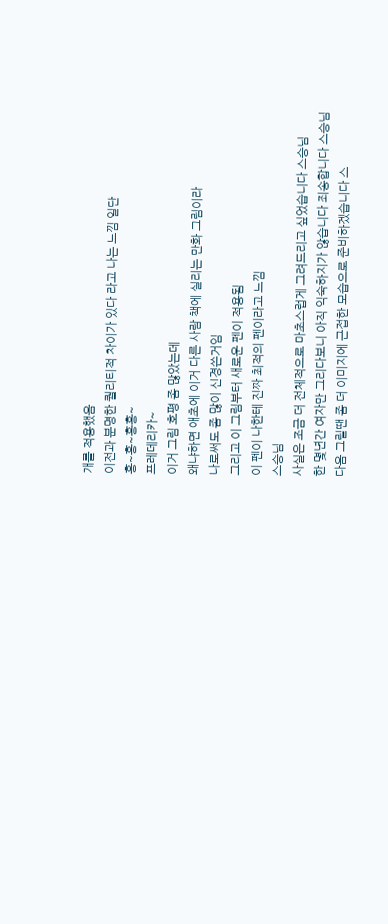개를 적용했음
이전과 분명한 퀄리티적 차이가 있다 라고 나는 느낌 일단
흥~흥~흥흥~
프레데리카~
이거 그림 호평 좀 많았는데
왜냐하면 애초에 이거 다른 사람 책에 실리는 만화 그림이라
나로써도 좀 많이 신경쓴거임
그리고 이 그림부터 새로운 펜이 적용됨
이 펜이 나한테 진짜 최적의 펜이라고 느낌
스승님
사실은 조금 더 전체적으로 마초스럽게 그려드리고 싶었습니다 스승님
한 몇년간 여자만 그리다보니 아직 익숙하지가 않습니다 죄송합니다 스승님
다음 그릴땐 좀 더 이미지에 근접한 모습으로 준비하겠습니다 스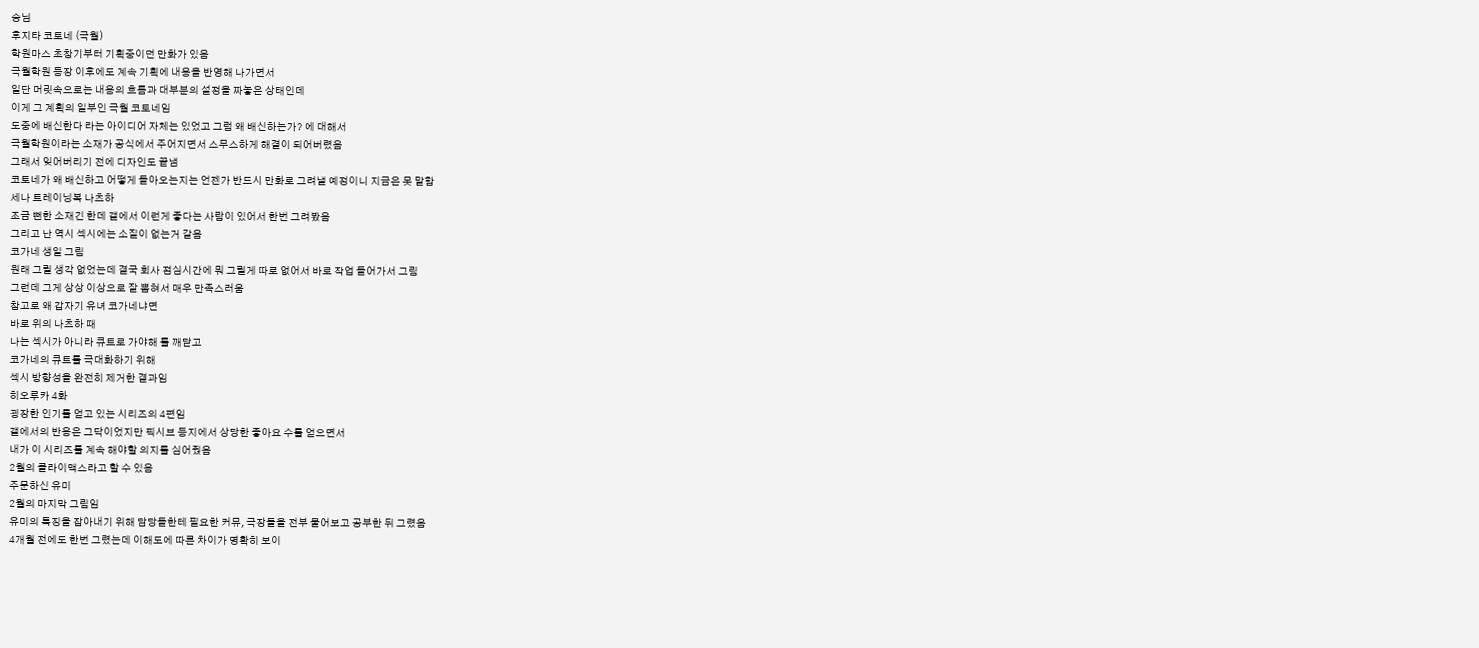승님
후지타 코토네 (극월)
학원마스 초창기부터 기획중이던 만화가 있음
극월학원 등장 이후에도 계속 기획에 내용을 반영해 나가면서
일단 머릿속으로는 내용의 흐름과 대부분의 설정을 짜놓은 상태인데
이게 그 계획의 일부인 극월 코토네임
도중에 배신한다 라는 아이디어 자체는 있었고 그럼 왜 배신하는가? 에 대해서
극월학원이라는 소재가 공식에서 주어지면서 스무스하게 해결이 되어버렸음
그래서 잊어버리기 전에 디자인도 끝냄
코토네가 왜 배신하고 어떻게 돌아오는지는 언젠가 반드시 만화로 그려낼 예정이니 지금은 못 말함
세나 트레이닝복 나츠하
조금 뻔한 소재긴 한데 갤에서 이런게 좋다는 사람이 있어서 한번 그려봤음
그리고 난 역시 섹시에는 소질이 없는거 같음
코가네 생일 그림
원래 그릴 생각 없었는데 결국 회사 점심시간에 뭐 그릴게 따로 없어서 바로 작업 들어가서 그림
그런데 그게 상상 이상으로 잘 뽑혀서 매우 만족스러움
참고로 왜 갑자기 유녀 코가네냐면
바로 위의 나츠하 때
나는 섹시가 아니라 큐트로 가야해 를 깨닫고
코가네의 큐트를 극대화하기 위해
섹시 방향성을 완전히 제거한 결과임
히오루카 4화
굉장한 인기를 얻고 있는 시리즈의 4편임
갤에서의 반응은 그닥이었지만 픽시브 등지에서 상당한 좋아요 수를 얻으면서
내가 이 시리즈를 계속 해야할 의지를 심어줬음
2월의 클라이맥스라고 할 수 있음
주문하신 유미
2월의 마지막 그림임
유미의 특징을 잡아내기 위해 담당들한테 필요한 커뮤, 극장들을 전부 물어보고 공부한 뒤 그렸음
4개월 전에도 한번 그렸는데 이해도에 따른 차이가 명확히 보이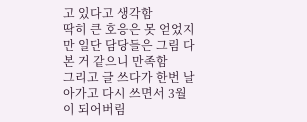고 있다고 생각함
딱히 큰 호응은 못 얻었지만 일단 담당들은 그림 다 본 거 같으니 만족함
그리고 글 쓰다가 한번 날아가고 다시 쓰면서 3월이 되어버림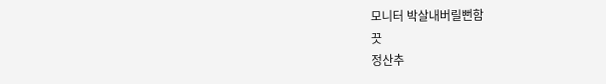모니터 박살내버릴뻔함
끗
정산추